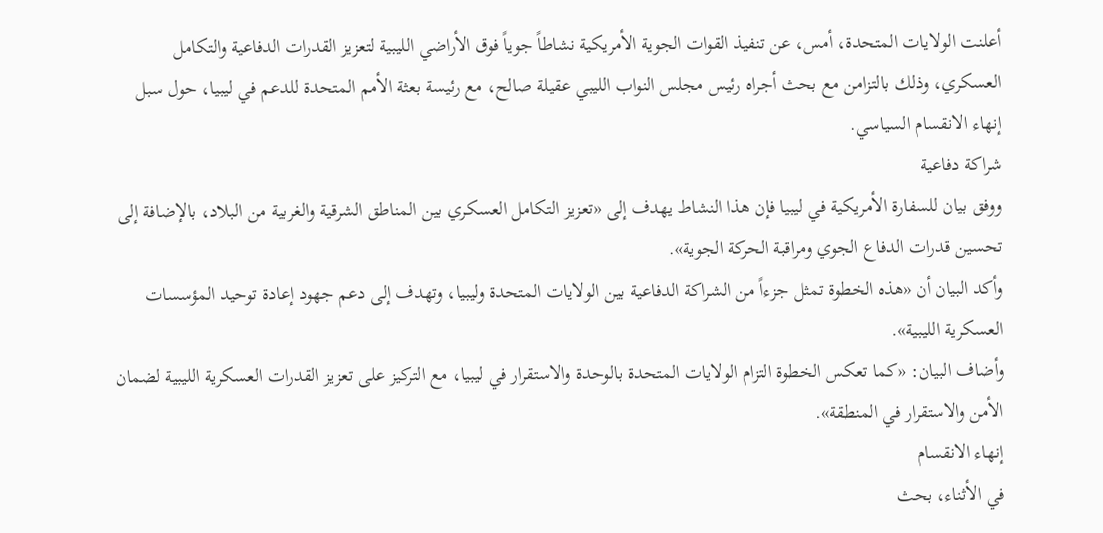أعلنت الولايات المتحدة، أمس، عن تنفيذ القوات الجوية الأمريكية نشاطاً جوياً فوق الأراضي الليبية لتعزيز القدرات الدفاعية والتكامل العسكري، وذلك بالتزامن مع بحث أجراه رئيس مجلس النواب الليبي عقيلة صالح، مع رئيسة بعثة الأمم المتحدة للدعم في ليبيا، حول سبل إنهاء الانقسام السياسي.
شراكة دفاعية
ووفق بيان للسفارة الأمريكية في ليبيا فإن هذا النشاط يهدف إلى «تعزيز التكامل العسكري بين المناطق الشرقية والغربية من البلاد، بالإضافة إلى تحسين قدرات الدفاع الجوي ومراقبة الحركة الجوية».
وأكد البيان أن «هذه الخطوة تمثل جزءاً من الشراكة الدفاعية بين الولايات المتحدة وليبيا، وتهدف إلى دعم جهود إعادة توحيد المؤسسات العسكرية الليبية».
وأضاف البيان: «كما تعكس الخطوة التزام الولايات المتحدة بالوحدة والاستقرار في ليبيا، مع التركيز على تعزيز القدرات العسكرية الليبية لضمان الأمن والاستقرار في المنطقة».
إنهاء الانقسام
في الأثناء، بحث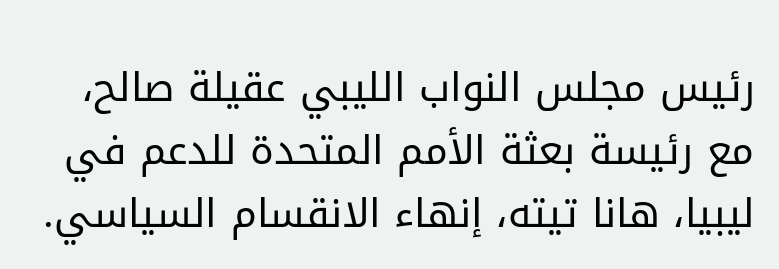رئيس مجلس النواب الليبي عقيلة صالح، مع رئيسة بعثة الأمم المتحدة للدعم في ليبيا، هانا تيته، إنهاء الانقسام السياسي.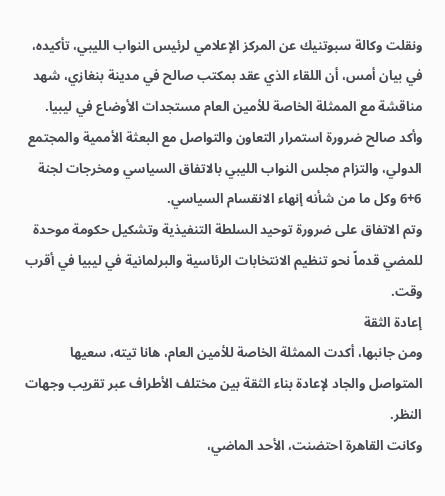ونقلت وكالة سبوتنيك عن المركز الإعلامي لرئيس النواب الليبي، تأكيده، في بيان أمس، أن اللقاء الذي عقد بمكتب صالح في مدينة بنغازي، شهد مناقشة مع الممثلة الخاصة للأمين العام مستجدات الأوضاع في ليبيا.
وأكد صالح ضرورة استمرار التعاون والتواصل مع البعثة الأممية والمجتمع الدولي، والتزام مجلس النواب الليبي بالاتفاق السياسي ومخرجات لجنة 6+6 وكل ما من شأنه إنهاء الانقسام السياسي.
وتم الاتفاق على ضرورة توحيد السلطة التنفيذية وتشكيل حكومة موحدة للمضي قدماً نحو تنظيم الانتخابات الرئاسية والبرلمانية في ليبيا في أقرب وقت.
إعادة الثقة
ومن جانبها، أكدت الممثلة الخاصة للأمين العام، هانا تيته، سعيها المتواصل والجاد لإعادة بناء الثقة بين مختلف الأطراف عبر تقريب وجهات النظر.
وكانت القاهرة احتضنت، الأحد الماضي،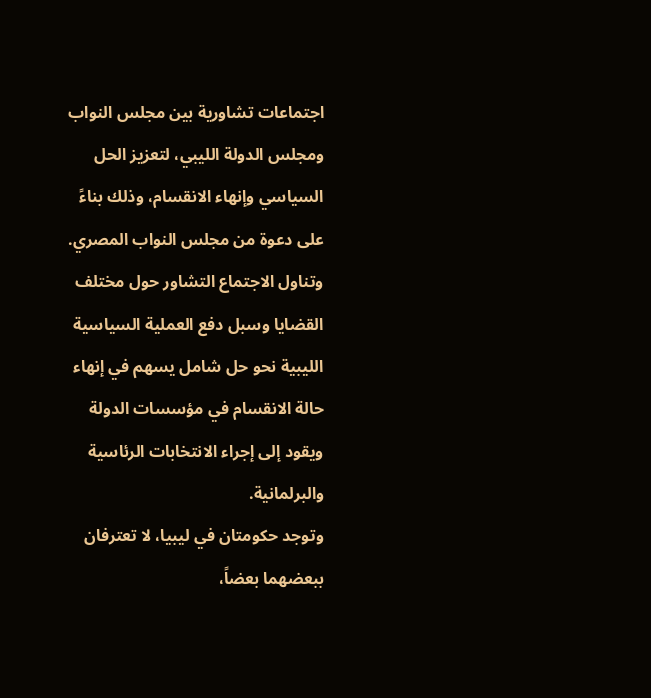اجتماعات تشاورية بين مجلس النواب ومجلس الدولة الليبي، لتعزيز الحل السياسي وإنهاء الانقسام، وذلك بناءً على دعوة من مجلس النواب المصري.
وتناول الاجتماع التشاور حول مختلف القضايا وسبل دفع العملية السياسية الليبية نحو حل شامل يسهم في إنهاء حالة الانقسام في مؤسسات الدولة ويقود إلى إجراء الانتخابات الرئاسية والبرلمانية.
وتوجد حكومتان في ليبيا، لا تعترفان ببعضهما بعضاً،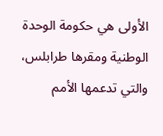الأولى هي حكومة الوحدة الوطنية ومقرها طرابلس، والتي تدعمها الأمم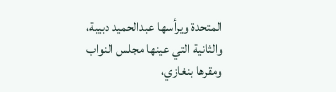المتحدة ويرأسها عبدالحميد دبيبة، والثانية التي عينها مجلس النواب ومقرها بنغازي،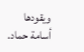ويقودها أسامة حماد.